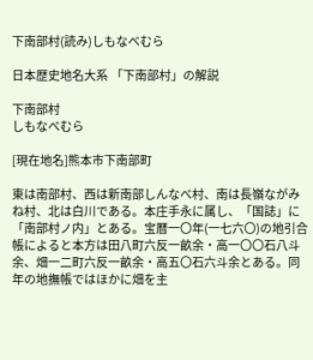下南部村(読み)しもなべむら

日本歴史地名大系 「下南部村」の解説

下南部村
しもなべむら

[現在地名]熊本市下南部町

東は南部村、西は新南部しんなべ村、南は長嶺ながみね村、北は白川である。本庄手永に属し、「国誌」に「南部村ノ内」とある。宝暦一〇年(一七六〇)の地引合帳によると本方は田八町六反一畝余・高一〇〇石八斗余、畑一二町六反一畝余・高五〇石六斗余とある。同年の地撫帳ではほかに畑を主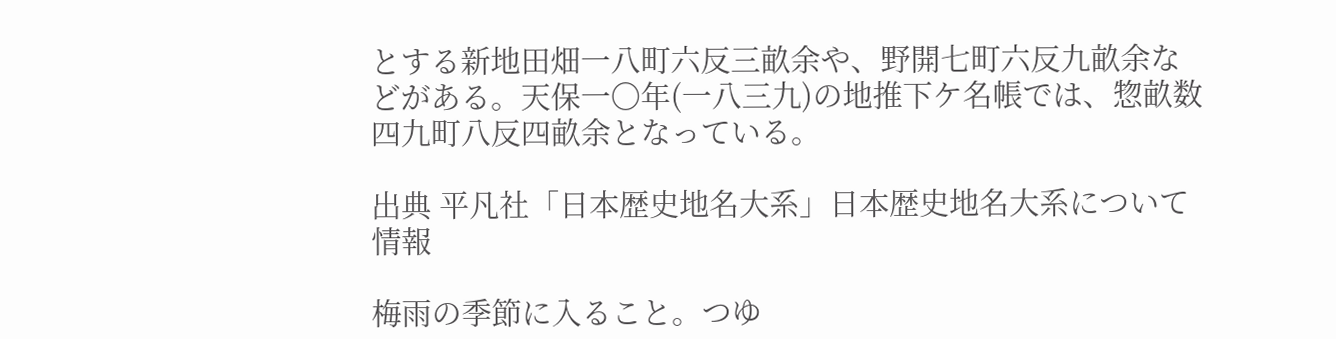とする新地田畑一八町六反三畝余や、野開七町六反九畝余などがある。天保一〇年(一八三九)の地推下ケ名帳では、惣畝数四九町八反四畝余となっている。

出典 平凡社「日本歴史地名大系」日本歴史地名大系について 情報

梅雨の季節に入ること。つゆ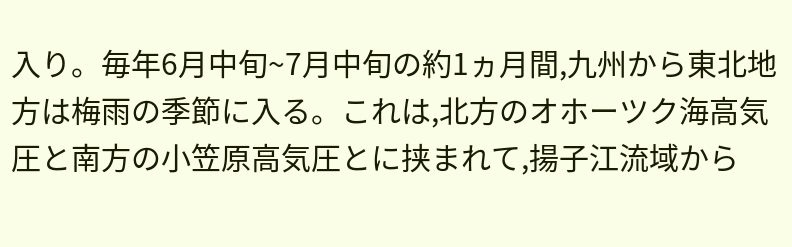入り。毎年6月中旬~7月中旬の約1ヵ月間,九州から東北地方は梅雨の季節に入る。これは,北方のオホーツク海高気圧と南方の小笠原高気圧とに挟まれて,揚子江流域から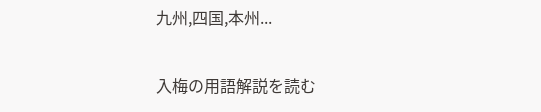九州,四国,本州...

入梅の用語解説を読む